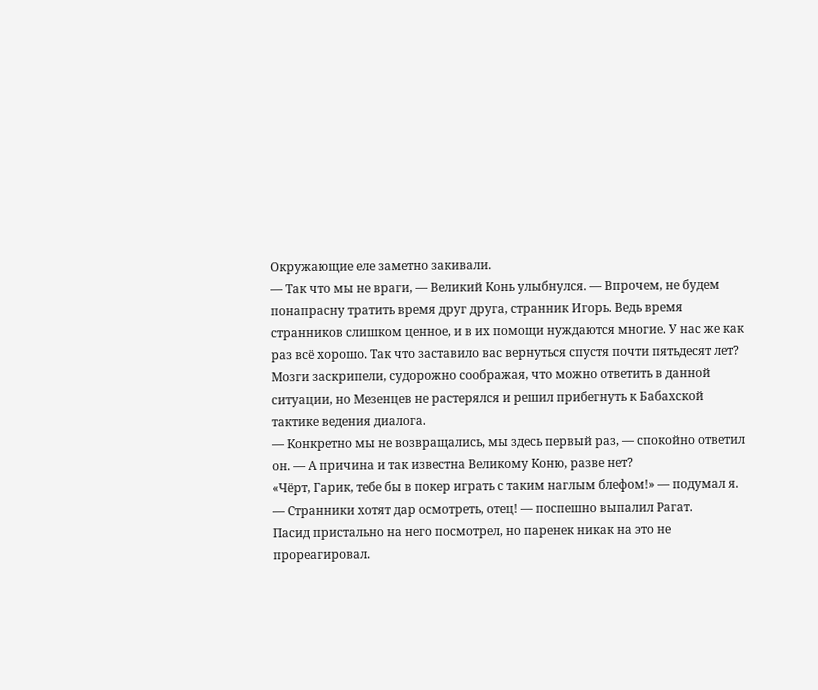Окружающие еле заметно закивали.
— Так что мы не враги, — Великий Конь улыбнулся. — Впрочем, не будем понапрасну тратить время друг друга, странник Игорь. Ведь время странников слишком ценное, и в их помощи нуждаются многие. У нас же как раз всё хорошо. Так что заставило вас вернуться спустя почти пятьдесят лет?
Мозги заскрипели, судорожно соображая, что можно ответить в данной ситуации, но Мезенцев не растерялся и решил прибегнуть к Бабахской тактике ведения диалога.
— Конкретно мы не возвращались, мы здесь первый раз, — спокойно ответил он. — А причина и так известна Великому Коню, разве нет?
«Чёрт, Гарик, тебе бы в покер играть с таким наглым блефом!» — подумал я.
— Странники хотят дар осмотреть, отец! — поспешно выпалил Рагат.
Пасид пристально на него посмотрел, но паренек никак на это не прореагировал.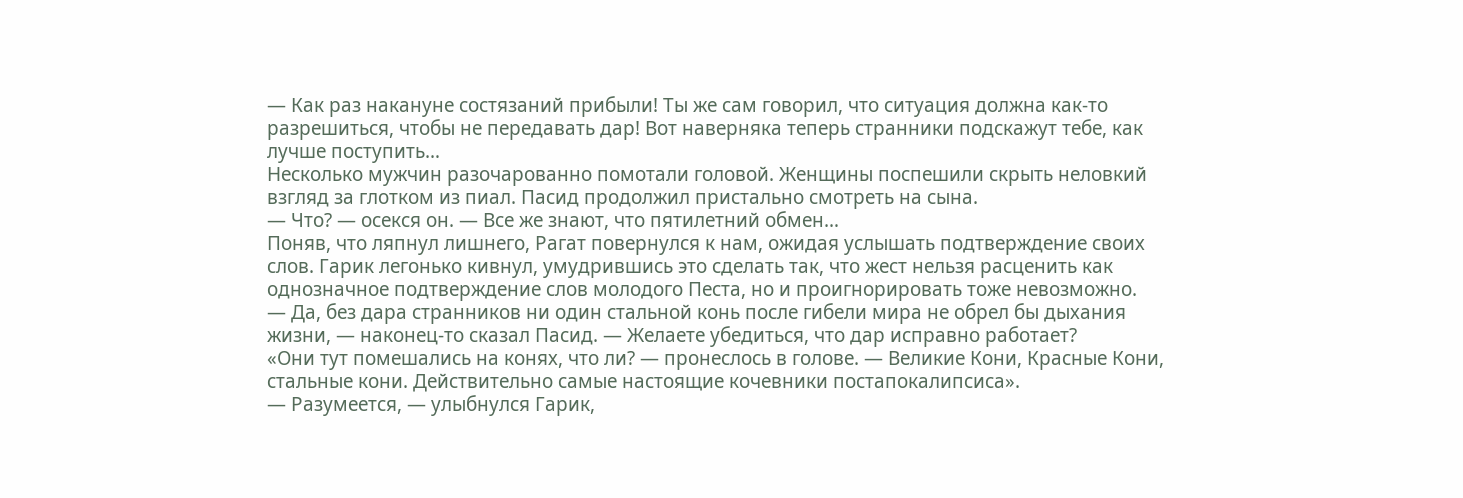— Как раз накануне состязаний прибыли! Ты же сам говорил, что ситуация должна как-то разрешиться, чтобы не передавать дар! Вот наверняка теперь странники подскажут тебе, как лучше поступить…
Несколько мужчин разочарованно помотали головой. Женщины поспешили скрыть неловкий взгляд за глотком из пиал. Пасид продолжил пристально смотреть на сына.
— Что? — осекся он. — Все же знают, что пятилетний обмен…
Поняв, что ляпнул лишнего, Рагат повернулся к нам, ожидая услышать подтверждение своих слов. Гарик легонько кивнул, умудрившись это сделать так, что жест нельзя расценить как однозначное подтверждение слов молодого Песта, но и проигнорировать тоже невозможно.
— Да, без дара странников ни один стальной конь после гибели мира не обрел бы дыхания жизни, — наконец-то сказал Пасид. — Желаете убедиться, что дар исправно работает?
«Они тут помешались на конях, что ли? — пронеслось в голове. — Великие Кони, Красные Кони, стальные кони. Действительно самые настоящие кочевники постапокалипсиса».
— Разумеется, — улыбнулся Гарик,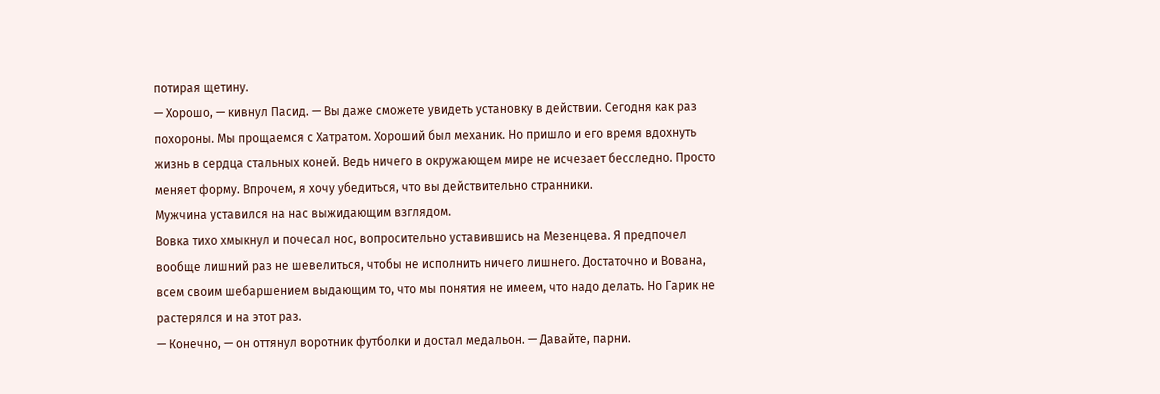потирая щетину.
— Хорошо, — кивнул Пасид. — Вы даже сможете увидеть установку в действии. Сегодня как раз похороны. Мы прощаемся с Хатратом. Хороший был механик. Но пришло и его время вдохнуть жизнь в сердца стальных коней. Ведь ничего в окружающем мире не исчезает бесследно. Просто меняет форму. Впрочем, я хочу убедиться, что вы действительно странники.
Мужчина уставился на нас выжидающим взглядом.
Вовка тихо хмыкнул и почесал нос, вопросительно уставившись на Мезенцева. Я предпочел вообще лишний раз не шевелиться, чтобы не исполнить ничего лишнего. Достаточно и Вована, всем своим шебаршением выдающим то, что мы понятия не имеем, что надо делать. Но Гарик не растерялся и на этот раз.
— Конечно, — он оттянул воротник футболки и достал медальон. — Давайте, парни.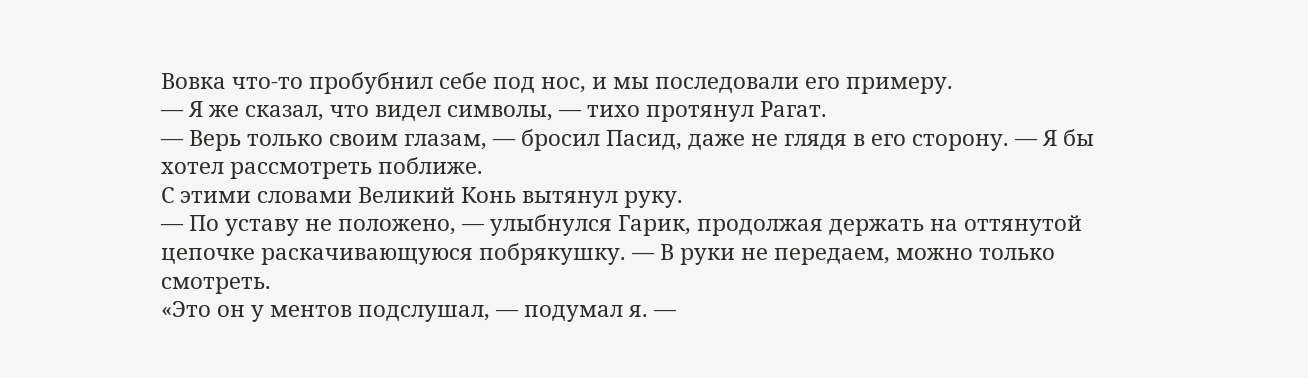Вовка что-то пробубнил себе под нос, и мы последовали его примеру.
— Я же сказал, что видел символы, — тихо протянул Рагат.
— Верь только своим глазам, — бросил Пасид, даже не глядя в его сторону. — Я бы хотел рассмотреть поближе.
С этими словами Великий Конь вытянул руку.
— По уставу не положено, — улыбнулся Гарик, продолжая держать на оттянутой цепочке раскачивающуюся побрякушку. — В руки не передаем, можно только смотреть.
«Это он у ментов подслушал, — подумал я. —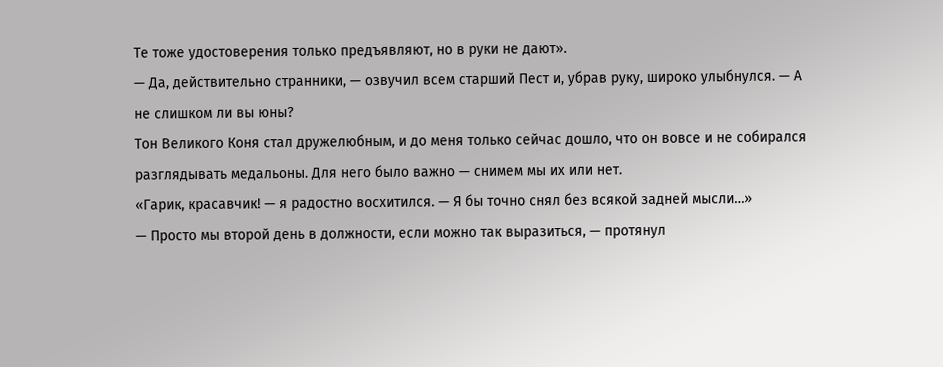Те тоже удостоверения только предъявляют, но в руки не дают».
— Да, действительно странники, — озвучил всем старший Пест и, убрав руку, широко улыбнулся. — А не слишком ли вы юны?
Тон Великого Коня стал дружелюбным, и до меня только сейчас дошло, что он вовсе и не собирался разглядывать медальоны. Для него было важно — снимем мы их или нет.
«Гарик, красавчик! — я радостно восхитился. — Я бы точно снял без всякой задней мысли…»
— Просто мы второй день в должности, если можно так выразиться, — протянул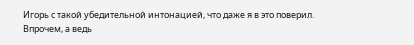Игорь с такой убедительной интонацией, что даже я в это поверил.
Впрочем, а ведь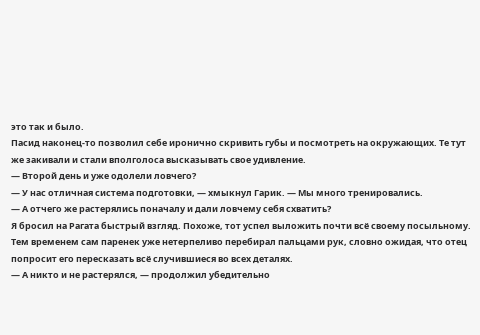это так и было.
Пасид наконец-то позволил себе иронично скривить губы и посмотреть на окружающих. Те тут же закивали и стали вполголоса высказывать свое удивление.
— Второй день и уже одолели ловчего?
— У нас отличная система подготовки, — хмыкнул Гарик. — Мы много тренировались.
— А отчего же растерялись поначалу и дали ловчему себя схватить?
Я бросил на Рагата быстрый взгляд. Похоже, тот успел выложить почти всё своему посыльному. Тем временем сам паренек уже нетерпеливо перебирал пальцами рук, словно ожидая, что отец попросит его пересказать всё случившиеся во всех деталях.
— А никто и не растерялся, — продолжил убедительно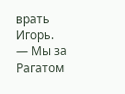врать Игорь. — Мы за Рагатом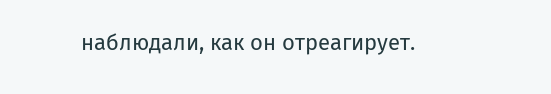наблюдали, как он отреагирует.